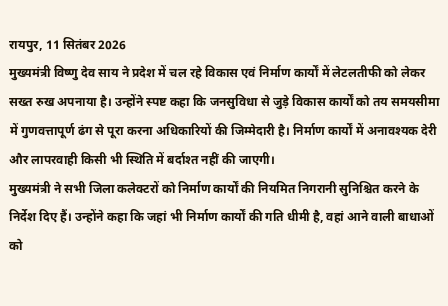रायपुर, 11 सितंबर 2026
मुख्यमंत्री विष्णु देव साय ने प्रदेश में चल रहे विकास एवं निर्माण कार्यों में लेटलतीफी को लेकर सख्त रुख अपनाया है। उन्होंने स्पष्ट कहा कि जनसुविधा से जुड़े विकास कार्यों को तय समयसीमा में गुणवत्तापूर्ण ढंग से पूरा करना अधिकारियों की जिम्मेदारी है। निर्माण कार्यों में अनावश्यक देरी और लापरवाही किसी भी स्थिति में बर्दाश्त नहीं की जाएगी।
मुख्यमंत्री ने सभी जिला कलेक्टरों को निर्माण कार्यों की नियमित निगरानी सुनिश्चित करने के निर्देश दिए हैं। उन्होंने कहा कि जहां भी निर्माण कार्यों की गति धीमी है, वहां आने वाली बाधाओं को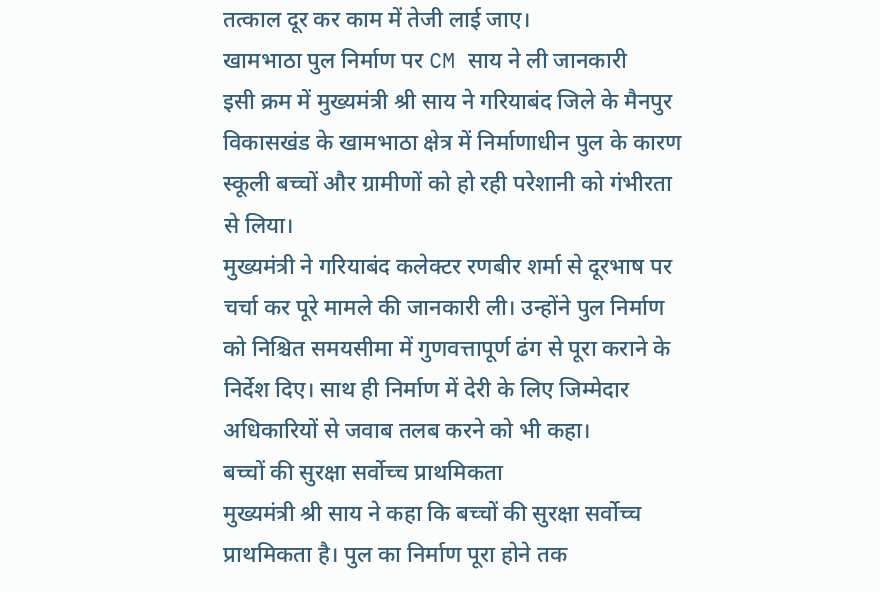तत्काल दूर कर काम में तेजी लाई जाए।
खामभाठा पुल निर्माण पर CM साय ने ली जानकारी
इसी क्रम में मुख्यमंत्री श्री साय ने गरियाबंद जिले के मैनपुर विकासखंड के खामभाठा क्षेत्र में निर्माणाधीन पुल के कारण स्कूली बच्चों और ग्रामीणों को हो रही परेशानी को गंभीरता से लिया।
मुख्यमंत्री ने गरियाबंद कलेक्टर रणबीर शर्मा से दूरभाष पर चर्चा कर पूरे मामले की जानकारी ली। उन्होंने पुल निर्माण को निश्चित समयसीमा में गुणवत्तापूर्ण ढंग से पूरा कराने के निर्देश दिए। साथ ही निर्माण में देरी के लिए जिम्मेदार अधिकारियों से जवाब तलब करने को भी कहा।
बच्चों की सुरक्षा सर्वोच्च प्राथमिकता
मुख्यमंत्री श्री साय ने कहा कि बच्चों की सुरक्षा सर्वोच्च प्राथमिकता है। पुल का निर्माण पूरा होने तक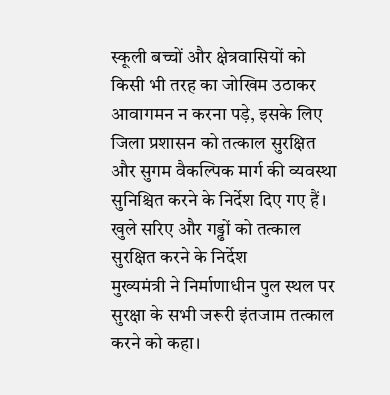स्कूली बच्चों और क्षेत्रवासियों को किसी भी तरह का जोखिम उठाकर आवागमन न करना पड़े, इसके लिए जिला प्रशासन को तत्काल सुरक्षित और सुगम वैकल्पिक मार्ग की व्यवस्था सुनिश्चित करने के निर्देश दिए गए हैं।
खुले सरिए और गड्ढों को तत्काल सुरक्षित करने के निर्देश
मुख्यमंत्री ने निर्माणाधीन पुल स्थल पर सुरक्षा के सभी जरूरी इंतजाम तत्काल करने को कहा।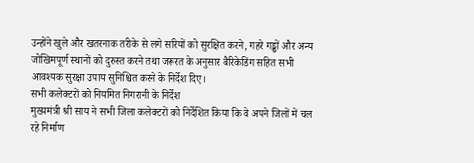उन्होंने खुले और खतरनाक तरीके से लगे सरियों को सुरक्षित करने, गहरे गड्ढों और अन्य जोखिमपूर्ण स्थानों को दुरुस्त करने तथा जरूरत के अनुसार बैरिकेडिंग सहित सभी आवश्यक सुरक्षा उपाय सुनिश्चित करने के निर्देश दिए।
सभी कलेक्टरों को नियमित निगरानी के निर्देश
मुख्यमंत्री श्री साय ने सभी जिला कलेक्टरों को निर्देशित किया कि वे अपने जिलों में चल रहे निर्माण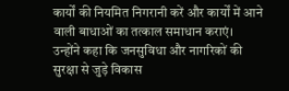कार्यों की नियमित निगरानी करें और कार्यों में आने वाली बाधाओं का तत्काल समाधान कराएं।
उन्होंने कहा कि जनसुविधा और नागरिकों की सुरक्षा से जुड़े विकास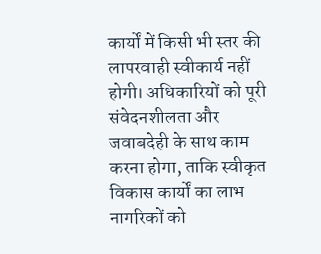कार्यों में किसी भी स्तर की लापरवाही स्वीकार्य नहीं होगी। अधिकारियों को पूरी संवेदनशीलता और जवाबदेही के साथ काम करना होगा, ताकि स्वीकृत विकास कार्यों का लाभ नागरिकों को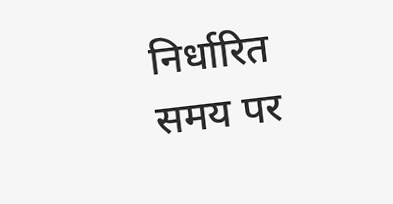निर्धारित समय पर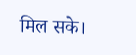मिल सके।